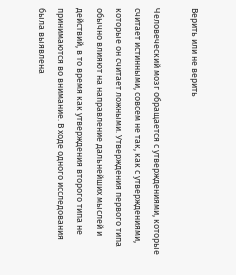Верить или не верить

Человеческий мозг обращается с утверждениями, которые считает истинными, совсем не так, как с утверждениями, которые он считает ложными. Утверждения первого типа обычно влияют на направление дальнейших мыслей и действий, в то время как утверждения второго типа не принимаются во внимание. В ходе одного исследования была выявлена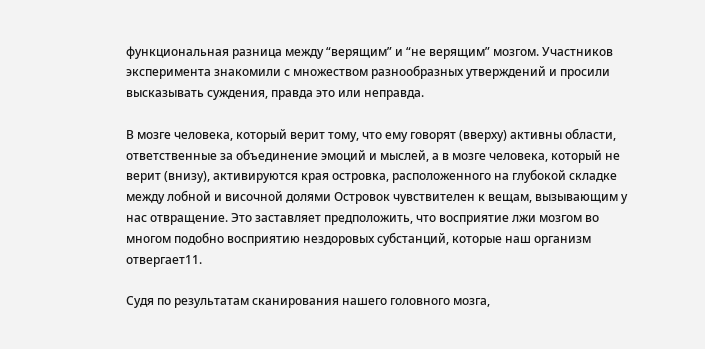функциональная разница между “верящим” и “не верящим” мозгом. Участников эксперимента знакомили с множеством разнообразных утверждений и просили высказывать суждения, правда это или неправда.

В мозге человека, который верит тому, что ему говорят (вверху) активны области, ответственные за объединение эмоций и мыслей, а в мозге человека, который не верит (внизу), активируются края островка, расположенного на глубокой складке между лобной и височной долями Островок чувствителен к вещам, вызывающим у нас отвращение. Это заставляет предположить, что восприятие лжи мозгом во многом подобно восприятию нездоровых субстанций, которые наш организм отвергает11.

Судя по результатам сканирования нашего головного мозга,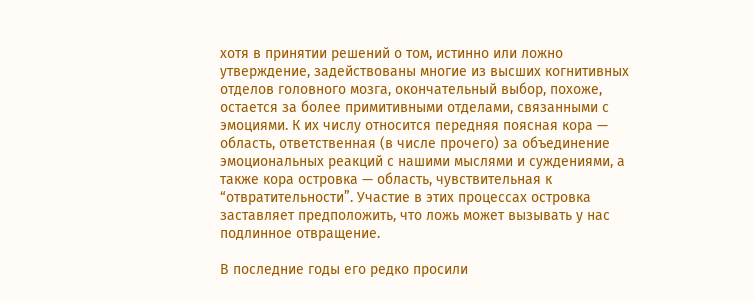хотя в принятии решений о том, истинно или ложно утверждение, задействованы многие из высших когнитивных отделов головного мозга, окончательный выбор, похоже, остается за более примитивными отделами, связанными с эмоциями. К их числу относится передняя поясная кора — область, ответственная (в числе прочего) за объединение эмоциональных реакций с нашими мыслями и суждениями, а также кора островка — область, чувствительная к “отвратительности”. Участие в этих процессах островка заставляет предположить, что ложь может вызывать у нас подлинное отвращение.

В последние годы его редко просили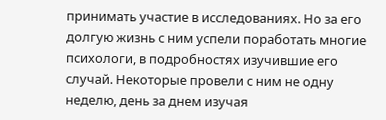принимать участие в исследованиях. Но за его долгую жизнь с ним успели поработать многие психологи, в подробностях изучившие его случай. Некоторые провели с ним не одну неделю, день за днем изучая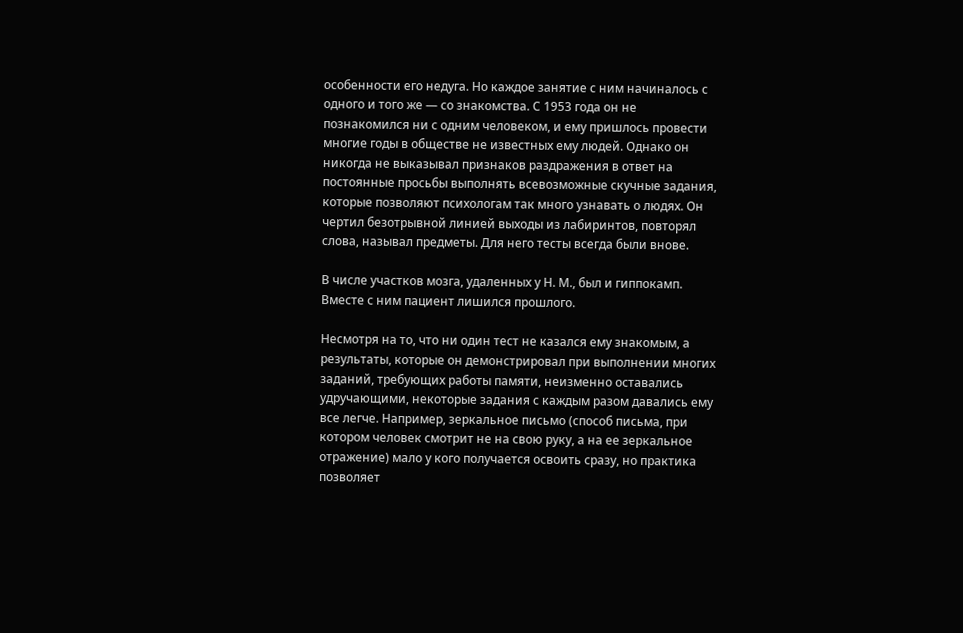особенности его недуга. Но каждое занятие с ним начиналось с одного и того же — со знакомства. С 1953 года он не познакомился ни с одним человеком, и ему пришлось провести многие годы в обществе не известных ему людей. Однако он никогда не выказывал признаков раздражения в ответ на постоянные просьбы выполнять всевозможные скучные задания, которые позволяют психологам так много узнавать о людях. Он чертил безотрывной линией выходы из лабиринтов, повторял слова, называл предметы. Для него тесты всегда были внове.

В числе участков мозга, удаленных у Н. М., был и гиппокамп. Вместе с ним пациент лишился прошлого.

Несмотря на то, что ни один тест не казался ему знакомым, а результаты, которые он демонстрировал при выполнении многих заданий, требующих работы памяти, неизменно оставались удручающими, некоторые задания с каждым разом давались ему все легче. Например, зеркальное письмо (способ письма, при котором человек смотрит не на свою руку, а на ее зеркальное отражение) мало у кого получается освоить сразу, но практика позволяет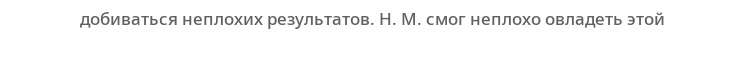добиваться неплохих результатов. Н. М. смог неплохо овладеть этой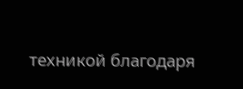техникой благодаря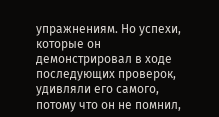упражнениям. Но успехи, которые он демонстрировал в ходе последующих проверок, удивляли его самого, потому что он не помнил,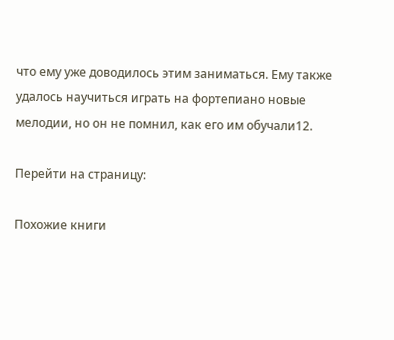что ему уже доводилось этим заниматься. Ему также удалось научиться играть на фортепиано новые мелодии, но он не помнил, как его им обучали12.

Перейти на страницу:

Похожие книги